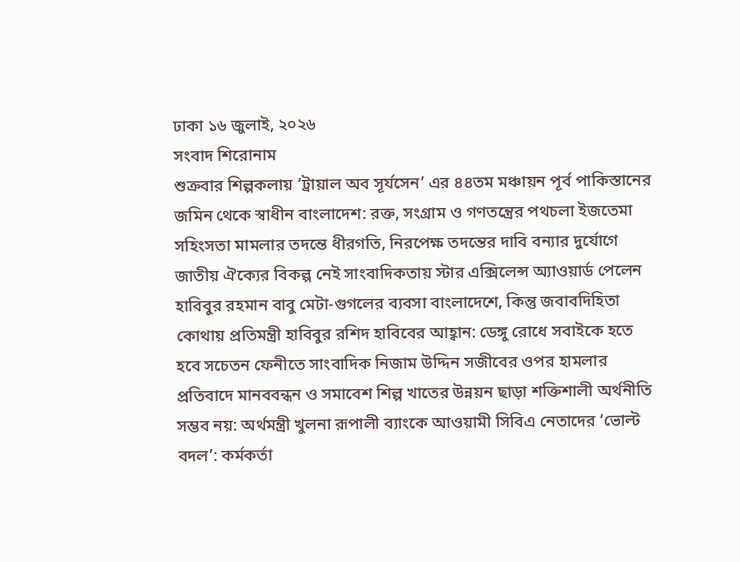ঢাকা ১৬ জুলাই, ২০২৬
সংবাদ শিরোনাম
শুক্রবার শিল্পকলায় ‘ট্রায়াল অব সূর্যসেন’ এর ৪৪তম মঞ্চায়ন পূর্ব পাকিস্তানের জমিন থেকে স্বাধীন বাংলাদেশ: রক্ত, সংগ্রাম ও গণতন্ত্রের পথচলা ইজতেমা সহিংসতা মামলার তদন্তে ধীরগতি, নিরপেক্ষ তদন্তের দাবি বন্যার দুর্যোগে জাতীয় ঐক্যের বিকল্প নেই সাংবাদিকতায় স্টার এক্সিলেন্স অ্যাওয়ার্ড পেলেন হাবিবুর রহমান বাবু মেটা-গুগলের ব্যবসা বাংলাদেশে, কিন্তু জবাবদিহিতা কোথায় প্রতিমন্ত্রী হাবিবুর রশিদ হাবিবের আহ্বান: ডেঙ্গু রোধে সবাইকে হতে হবে সচেতন ফেনীতে সাংবাদিক নিজাম উদ্দিন সজীবের ওপর হামলার প্রতিবাদে মানববন্ধন ও সমাবেশ শিল্প খাতের উন্নয়ন ছাড়া শক্তিশালী অর্থনীতি সম্ভব নয়: অর্থমন্ত্রী খুলনা রূপালী ব্যাংকে আওয়ামী সিবিএ নেতাদের ‘ভোল্ট বদল’: কর্মকর্তা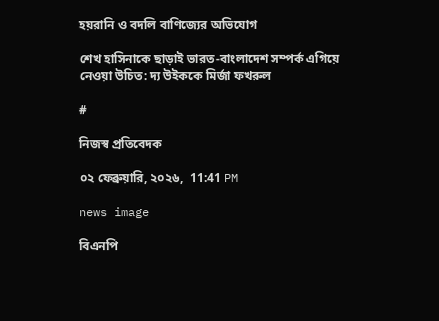হয়রানি ও বদলি বাণিজ্যের অভিযোগ

শেখ হাসিনাকে ছাড়াই ভারত-বাংলাদেশ সম্পর্ক এগিয়ে নেওয়া উচিত: দ্য উইককে মির্জা ফখরুল

#

নিজস্ব প্রতিবেদক

০২ ফেব্রুয়ারি, ২০২৬,  11:41 PM

news image

বিএনপি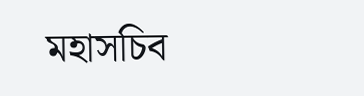মহাসচিব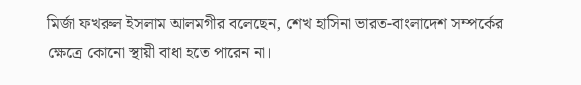মির্জা ফখরুল ইসলাম আলমগীর বলেছেন, শেখ হাসিনা ভারত-বাংলাদেশ সম্পর্কের ক্ষেত্রে কোনো স্থায়ী বাধা হতে পারেন না।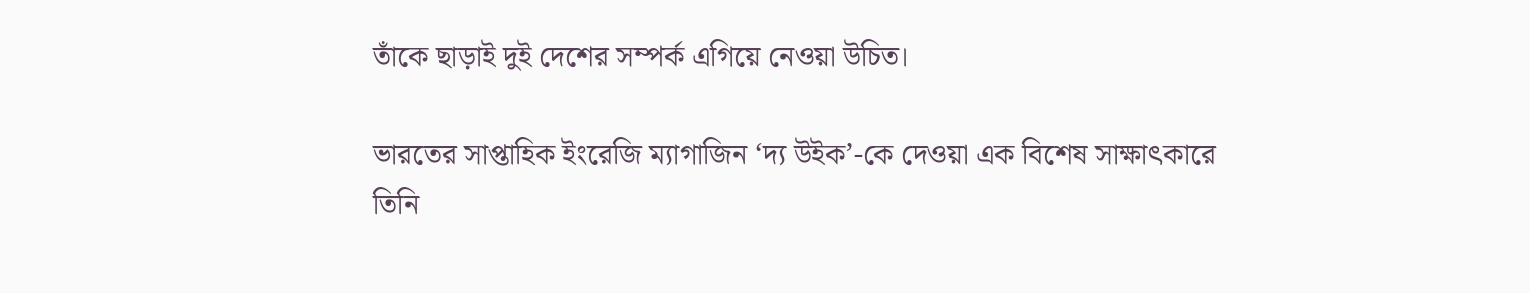তাঁকে ছাড়াই দুই দেশের সম্পর্ক এগিয়ে নেওয়া উচিত।

ভারতের সাপ্তাহিক ইংরেজি ম্যাগাজিন ‘দ্য উইক’-কে দেওয়া এক বিশেষ সাক্ষাৎকারে তিনি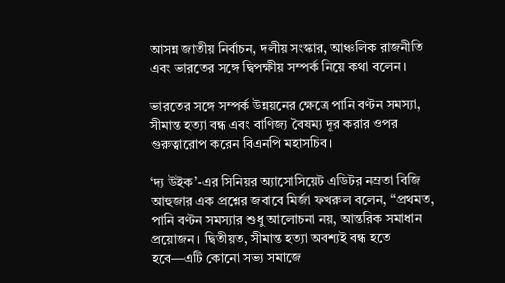আসন্ন জাতীয় নির্বাচন, দলীয় সংস্কার, আঞ্চলিক রাজনীতি এবং ভারতের সঙ্গে দ্বিপক্ষীয় সম্পর্ক নিয়ে কথা বলেন।

ভারতের সঙ্গে সম্পর্ক উন্নয়নের ক্ষেত্রে পানি বণ্টন সমস্যা, সীমান্ত হত্যা বন্ধ এবং বাণিজ্য বৈষম্য দূর করার ওপর গুরুত্বারোপ করেন বিএনপি মহাসচিব।

‘দ্য উইক’-এর সিনিয়র অ্যাসোসিয়েট এডিটর নম্রতা বিজি আহুজার এক প্রশ্নের জবাবে মির্জা ফখরুল বলেন, “প্রথমত, পানি বণ্টন সমস্যার শুধু আলোচনা নয়, আন্তরিক সমাধান প্রয়োজন। দ্বিতীয়ত, সীমান্ত হত্যা অবশ্যই বন্ধ হতে হবে—এটি কোনো সভ্য সমাজে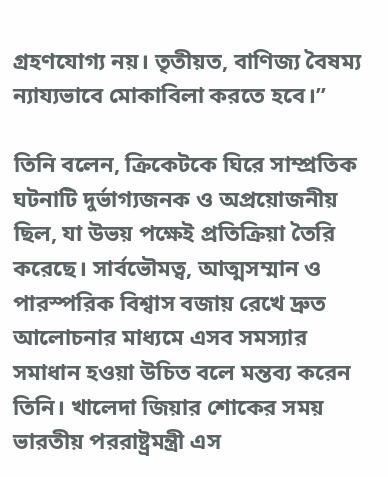গ্রহণযোগ্য নয়। তৃতীয়ত, বাণিজ্য বৈষম্য ন্যায্যভাবে মোকাবিলা করতে হবে।”

তিনি বলেন, ক্রিকেটকে ঘিরে সাম্প্রতিক ঘটনাটি দুর্ভাগ্যজনক ও অপ্রয়োজনীয় ছিল, যা উভয় পক্ষেই প্রতিক্রিয়া তৈরি করেছে। সার্বভৌমত্ব, আত্মসম্মান ও পারস্পরিক বিশ্বাস বজায় রেখে দ্রুত আলোচনার মাধ্যমে এসব সমস্যার সমাধান হওয়া উচিত বলে মন্তব্য করেন তিনি। খালেদা জিয়ার শোকের সময় ভারতীয় পররাষ্ট্রমন্ত্রী এস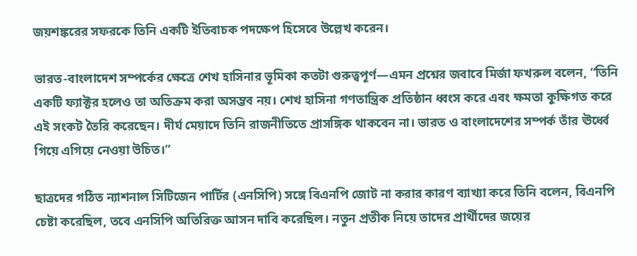জয়শঙ্করের সফরকে তিনি একটি ইতিবাচক পদক্ষেপ হিসেবে উল্লেখ করেন।

ভারত-বাংলাদেশ সম্পর্কের ক্ষেত্রে শেখ হাসিনার ভূমিকা কতটা গুরুত্বপূর্ণ—এমন প্রশ্নের জবাবে মির্জা ফখরুল বলেন, “তিনি একটি ফ্যাক্টর হলেও তা অতিক্রম করা অসম্ভব নয়। শেখ হাসিনা গণতান্ত্রিক প্রতিষ্ঠান ধ্বংস করে এবং ক্ষমতা কুক্ষিগত করে এই সংকট তৈরি করেছেন। দীর্ঘ মেয়াদে তিনি রাজনীতিতে প্রাসঙ্গিক থাকবেন না। ভারত ও বাংলাদেশের সম্পর্ক তাঁর ঊর্ধ্বে গিয়ে এগিয়ে নেওয়া উচিত।”

ছাত্রদের গঠিত ন্যাশনাল সিটিজেন পার্টির (এনসিপি) সঙ্গে বিএনপি জোট না করার কারণ ব্যাখ্যা করে তিনি বলেন, বিএনপি চেষ্টা করেছিল, তবে এনসিপি অতিরিক্ত আসন দাবি করেছিল। নতুন প্রতীক নিয়ে তাদের প্রার্থীদের জয়ের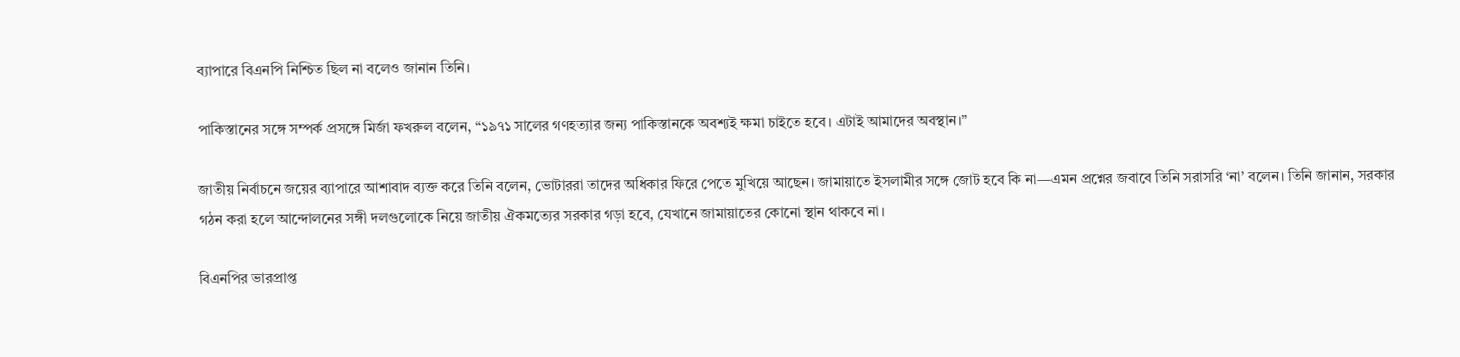ব্যাপারে বিএনপি নিশ্চিত ছিল না বলেও জানান তিনি।

পাকিস্তানের সঙ্গে সম্পর্ক প্রসঙ্গে মির্জা ফখরুল বলেন, “১৯৭১ সালের গণহত্যার জন্য পাকিস্তানকে অবশ্যই ক্ষমা চাইতে হবে। এটাই আমাদের অবস্থান।”

জাতীয় নির্বাচনে জয়ের ব্যাপারে আশাবাদ ব্যক্ত করে তিনি বলেন, ভোটাররা তাদের অধিকার ফিরে পেতে মুখিয়ে আছেন। জামায়াতে ইসলামীর সঙ্গে জোট হবে কি না—এমন প্রশ্নের জবাবে তিনি সরাসরি ‘না’ বলেন। তিনি জানান, সরকার গঠন করা হলে আন্দোলনের সঙ্গী দলগুলোকে নিয়ে জাতীয় ঐকমত্যের সরকার গড়া হবে, যেখানে জামায়াতের কোনো স্থান থাকবে না।

বিএনপির ভারপ্রাপ্ত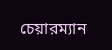চেয়ারম্যান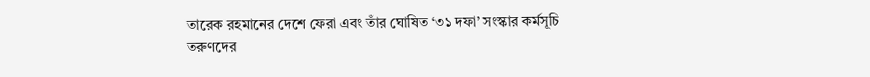তারেক রহমানের দেশে ফেরা এবং তাঁর ঘোষিত ‘৩১ দফা’ সংস্কার কর্মসূচি তরুণদের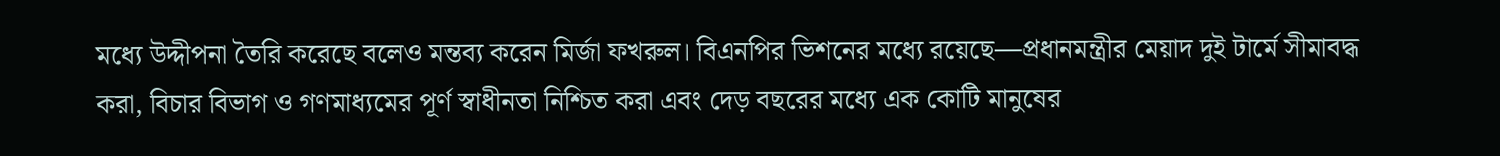মধ্যে উদ্দীপনা তৈরি করেছে বলেও মন্তব্য করেন মির্জা ফখরুল। বিএনপির ভিশনের মধ্যে রয়েছে—প্রধানমন্ত্রীর মেয়াদ দুই টার্মে সীমাবদ্ধ করা, বিচার বিভাগ ও গণমাধ্যমের পূর্ণ স্বাধীনতা নিশ্চিত করা এবং দেড় বছরের মধ্যে এক কোটি মানুষের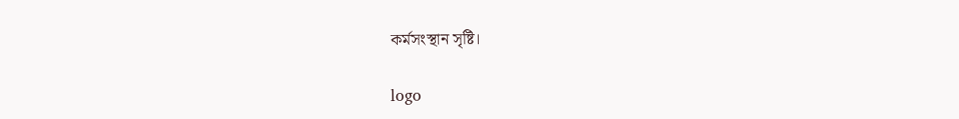কর্মসংস্থান সৃষ্টি।

logo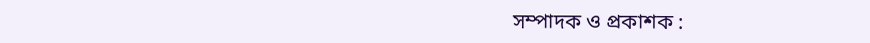সম্পাদক ও প্রকাশক :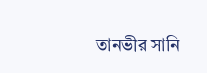তানভীর সানি